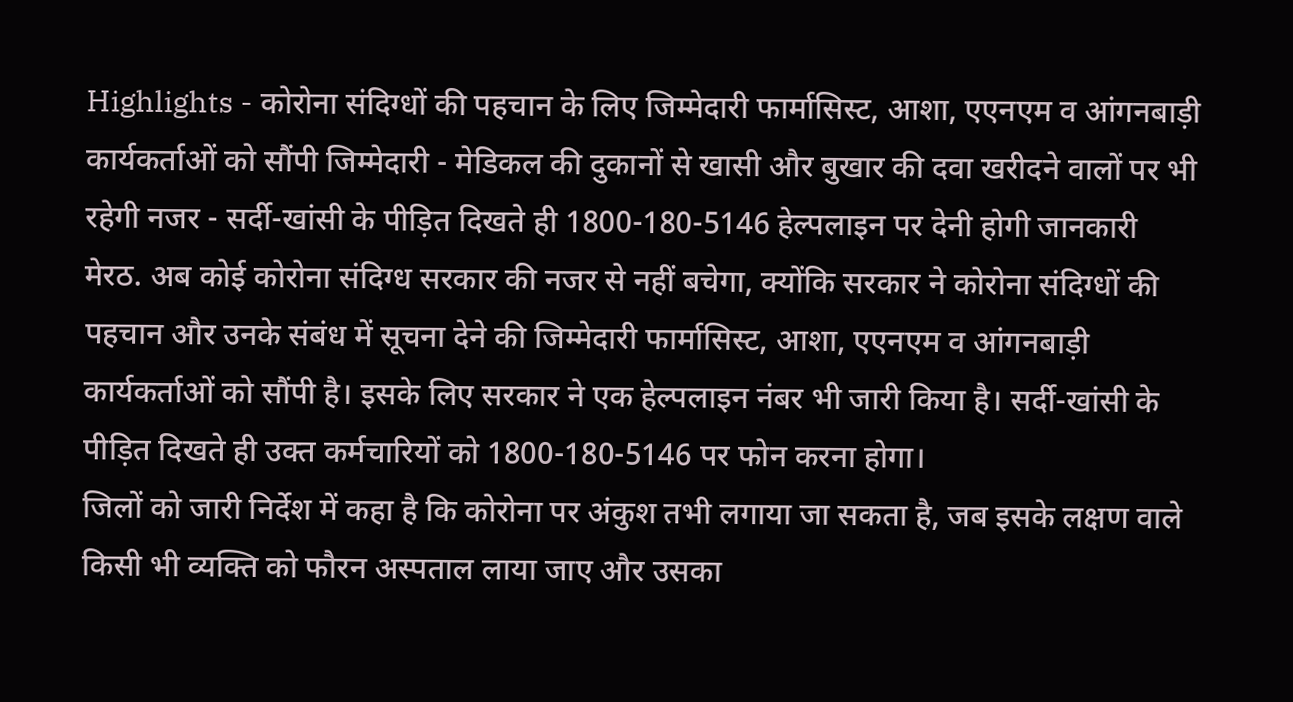Highlights - कोरोना संदिग्धों की पहचान के लिए जिम्मेदारी फार्मासिस्ट, आशा, एएनएम व आंगनबाड़ी कार्यकर्ताओं को सौंपी जिम्मेदारी - मेडिकल की दुकानों से खासी और बुखार की दवा खरीदने वालों पर भी रहेगी नजर - सर्दी-खांसी के पीड़ित दिखते ही 1800-180-5146 हेल्पलाइन पर देनी होगी जानकारी
मेरठ. अब कोई कोरोना संदिग्ध सरकार की नजर से नहीं बचेगा, क्योंकि सरकार ने कोरोना संदिग्धों की पहचान और उनके संबंध में सूचना देने की जिम्मेदारी फार्मासिस्ट, आशा, एएनएम व आंगनबाड़ी कार्यकर्ताओं को सौंपी है। इसके लिए सरकार ने एक हेल्पलाइन नंबर भी जारी किया है। सर्दी-खांसी के पीड़ित दिखते ही उक्त कर्मचारियों को 1800-180-5146 पर फोन करना होगा।
जिलों को जारी निर्देश में कहा है कि कोरोना पर अंकुश तभी लगाया जा सकता है, जब इसके लक्षण वाले किसी भी व्यक्ति को फौरन अस्पताल लाया जाए और उसका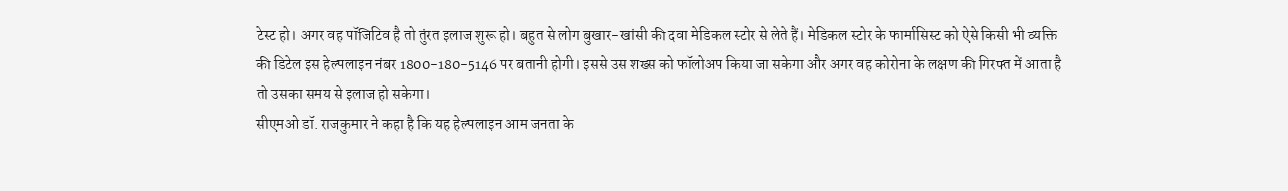टेस्ट हो। अगर वह पॉजिटिव है तो तुंरत इलाज शुरू हो। बहुत से लोग बुखार-खांसी की दवा मेडिकल स्टोर से लेते हैं। मेडिकल स्टोर के फार्मासिस्ट को ऐसे किसी भी व्यक्ति की डिटेल इस हेल्पलाइन नंबर 1800-180-5146 पर बतानी होगी। इससे उस शख्स को फॉलोअप किया जा सकेगा और अगर वह कोरोना के लक्षण की गिरफ्त में आता है तो उसका समय से इलाज हो सकेगा।
सीएमओ डॉ. राजकुमार ने कहा है कि यह हेल्पलाइन आम जनता के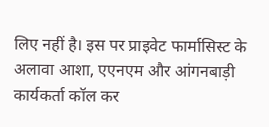लिए नहीं है। इस पर प्राइवेट फार्मासिस्ट के अलावा आशा, एएनएम और आंगनबाड़ी कार्यकर्ता कॉल कर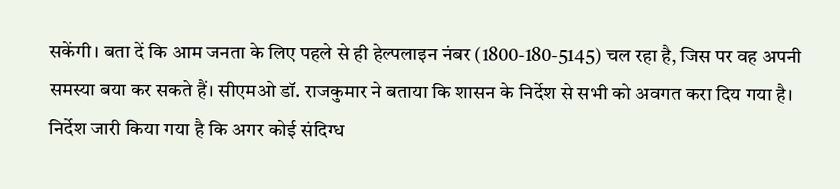सकेंगी। बता दें कि आम जनता के लिए पहले से ही हेल्पलाइन नंबर (1800-180-5145) चल रहा है, जिस पर वह अपनी समस्या बया कर सकते हैं। सीएमओ डॉ. राजकुमार ने बताया कि शासन के निर्देश से सभी को अवगत करा दिय गया है। निर्देश जारी किया गया है कि अगर कोई संदिग्ध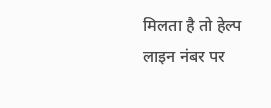मिलता है तो हेल्प लाइन नंबर पर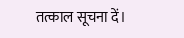तत्काल सूचना दें।